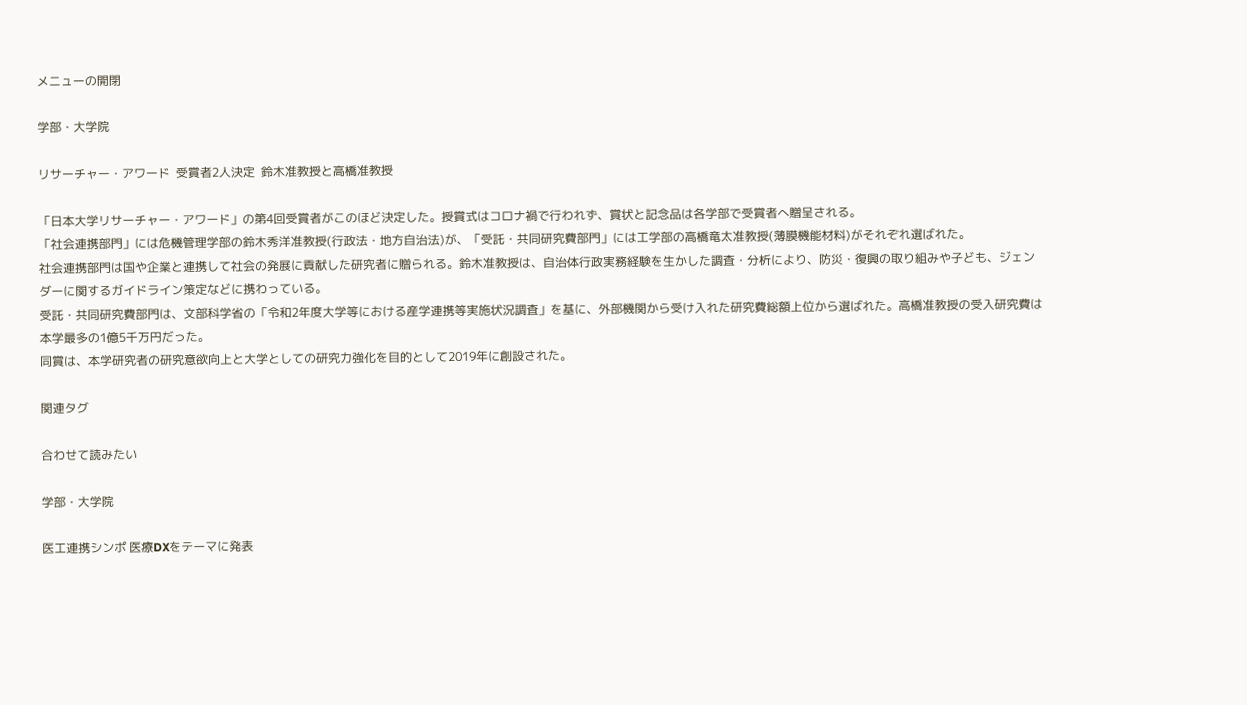メニューの開閉

学部・大学院

リサーチャー・アワード  受賞者2人決定  鈴木准教授と高橋准教授

「日本大学リサーチャー・アワード」の第4回受賞者がこのほど決定した。授賞式はコロナ禍で行われず、賞状と記念品は各学部で受賞者へ贈呈される。
「社会連携部門」には危機管理学部の鈴木秀洋准教授(行政法・地方自治法)が、「受託・共同研究費部門」には工学部の高橋竜太准教授(薄膜機能材料)がそれぞれ選ばれた。
社会連携部門は国や企業と連携して社会の発展に貢献した研究者に贈られる。鈴木准教授は、自治体行政実務経験を生かした調査・分析により、防災・復興の取り組みや子ども、ジェンダーに関するガイドライン策定などに携わっている。
受託・共同研究費部門は、文部科学省の「令和2年度大学等における産学連携等実施状況調査」を基に、外部機関から受け入れた研究費総額上位から選ばれた。高橋准教授の受入研究費は本学最多の1億5千万円だった。
同賞は、本学研究者の研究意欲向上と大学としての研究力強化を目的として2019年に創設された。

関連タグ

合わせて読みたい

学部・大学院

医工連携シンポ 医療DXをテーマに発表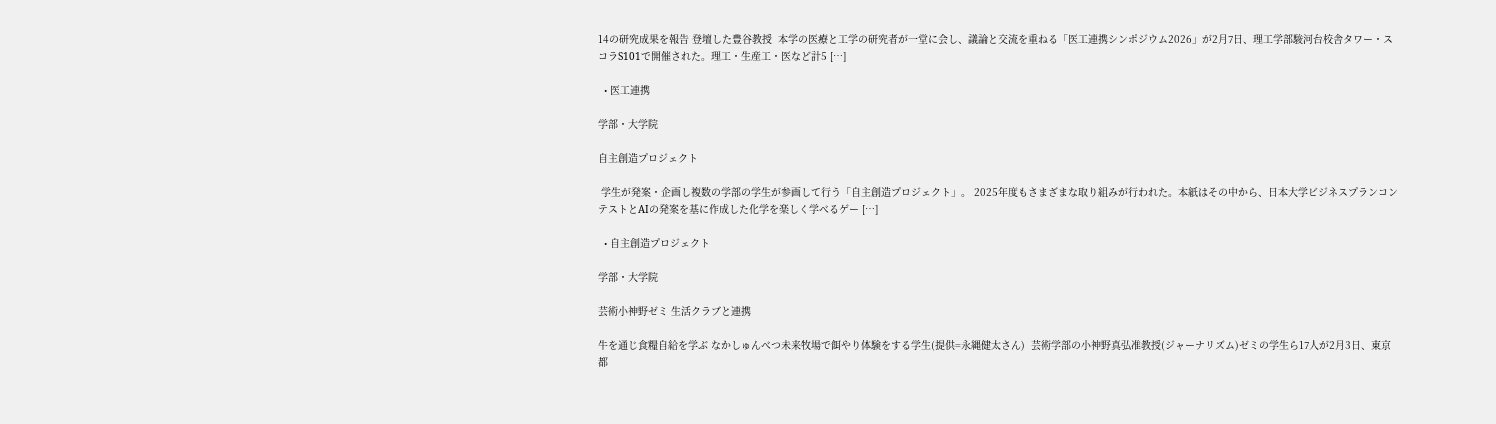14の研究成果を報告 登壇した豊谷教授  本学の医療と工学の研究者が一堂に会し、議論と交流を重ねる「医工連携シンポジウム2026」が2月7日、理工学部駿河台校舎タワー・スコラS101で開催された。理工・生産工・医など計5 […]

  • 医工連携

学部・大学院

自主創造プロジェクト

 学生が発案・企画し複数の学部の学生が参画して行う「自主創造プロジェクト」。 2025年度もさまざまな取り組みが行われた。本紙はその中から、日本大学ビジネスプランコンテストとAIの発案を基に作成した化学を楽しく学べるゲー […]

  • 自主創造プロジェクト

学部・大学院

芸術小神野ゼミ 生活クラブと連携

牛を通じ食糧自給を学ぶ なかしゅんべつ未来牧場で餌やり体験をする学生(提供=永縄健太さん)  芸術学部の小神野真弘准教授(ジャーナリズム)ゼミの学生ら17人が2月3日、東京都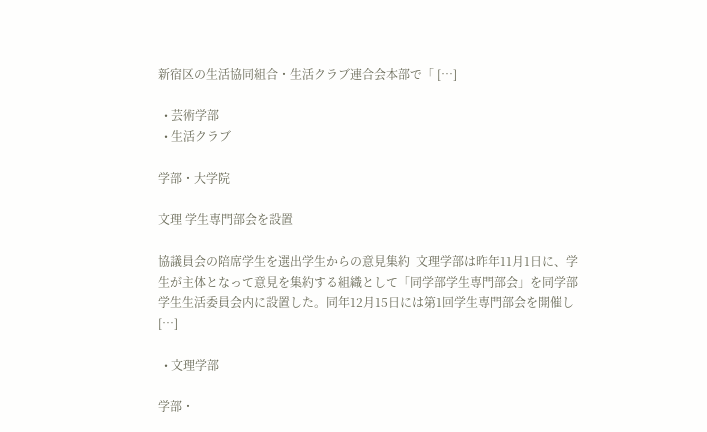新宿区の生活協同組合・生活クラブ連合会本部で「 […]

  • 芸術学部
  • 生活クラブ

学部・大学院

文理 学生専門部会を設置

協議員会の陪席学生を選出学生からの意見集約  文理学部は昨年11月1日に、学生が主体となって意見を集約する組織として「同学部学生専門部会」を同学部学生生活委員会内に設置した。同年12月15日には第1回学生専門部会を開催し […]

  • 文理学部

学部・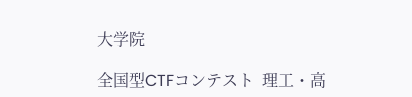大学院

全国型CTFコンテスト  理工・高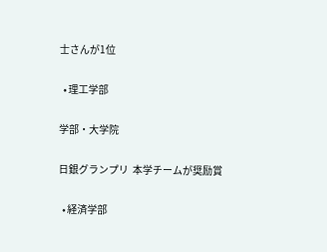士さんが1位

  • 理工学部

学部・大学院

日銀グランプリ  本学チームが奨励賞

  • 経済学部